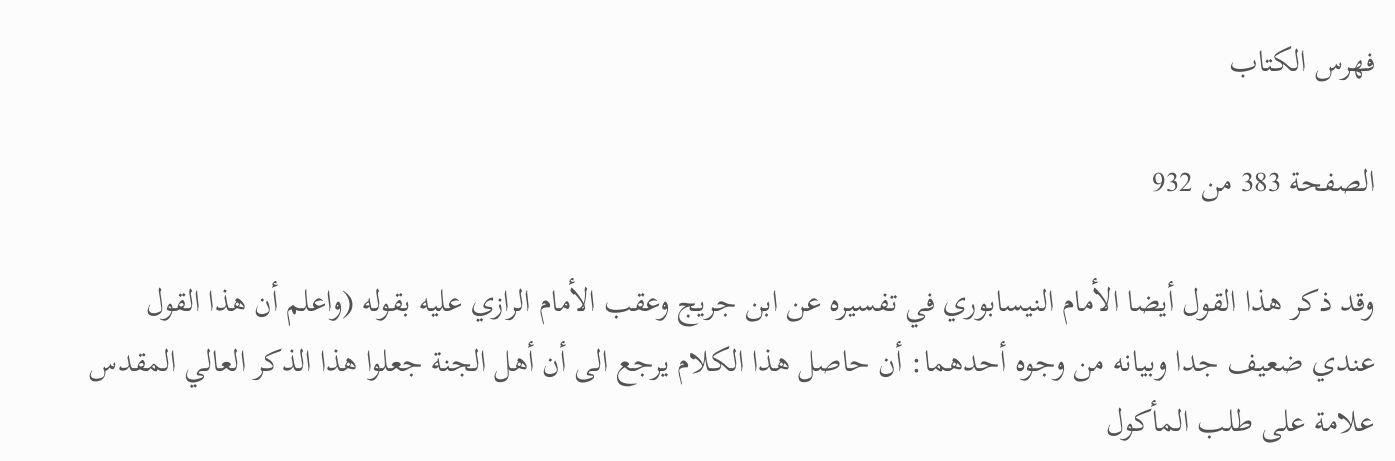فهرس الكتاب

الصفحة 383 من 932

وقد ذكر هذا القول أيضا الأمام النيسابوري في تفسيره عن ابن جريج وعقب الأمام الرازي عليه بقوله (واعلم أن هذا القول عندي ضعيف جدا وبيانه من وجوه أحدهما: أن حاصل هذا الكلام يرجع الى أن أهل الجنة جعلوا هذا الذكر العالي المقدس علامة على طلب المأكول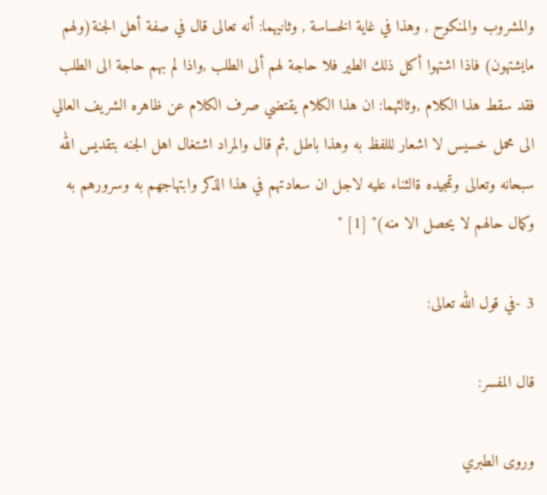والمشروب والمنكوح , وهذا في غاية الخساسة , وثانيهما: أنه تعالى قال في صفة أهل الجنة(ولهم مايشتهون) فاذا اشتهوا أكل ذلك الطير فلا حاجة لهم ألى الطلب ,واذا لم بهم حاجة الى الطلب فقد سقط هذا الكلام ,وثالثهما: ان هذا الكلام يقتضي صرف الكلام عن ظاهره الشريف العالي الى محمل خسيس لا اشعار لللفظ به وهذا باطل ,ثم قال والمراد اشتغال اهل الجنه بتقديس الله سبحانه وتعالى وتمجيده ةالثناء عليه لاجل ان سعادتهم في هذا الذكر وابتهاجهم به وسرورهم به وكمال حالهم لا يحصل الا منه)" [1] "

3 -في قول الله تعالى:

قال المفسر:

وروى الطبري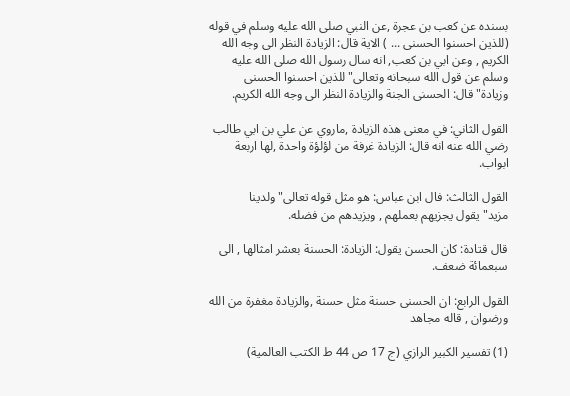بسنده عن كعب بن عجرة ,عن النبي صلى الله عليه وسلم في قوله (للذين احسنوا الحسنى ... ) الاية قال: الزيادة النظر الى وجه الله الكريم , وعن ابي بن كعب, انه سال رسول الله صلى الله عليه وسلم عن قول الله سبحانه وتعالى"للذين احسنوا الحسنى وزيادة"قال: الحسنى الجنة والزيادة النظر الى وجه الله الكريم.

القول الثاني: في معنى هذه الزيادة ,ماروي عن علي بن ابي طالب رضي الله عنه انه قال: الزيادة غرفة من لؤلؤة واحدة ,لها اربعة ابواب.

القول الثالث: فال ابن عباس: هو مثل قوله تعالى"ولدينا مزيد"يقول يجزيهم بعملهم , ويزيدهم من فضله.

قال قتادة: كان الحسن يقول: الزيادة: الحسنة بعشر امثالها , الى سبعمائة ضعف.

القول الرابع: ان الحسنى حسنة مثل حسنة ,والزيادة مغفرة من الله ورضوان , قاله مجاهد

(1) تفسير الكبير الرازي (ج 17 ص 44 ط الكتب العالمية)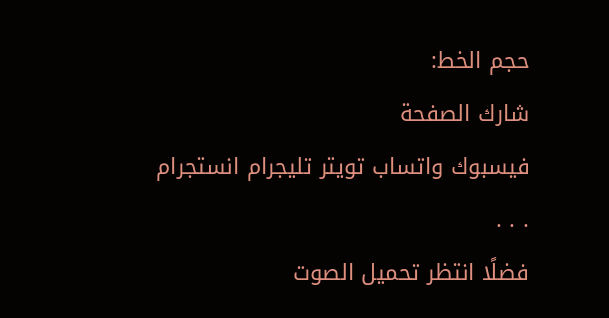حجم الخط:
شارك الصفحة
فيسبوك واتساب تويتر تليجرام انستجرام
. . .
فضلًا انتظر تحميل الصوت